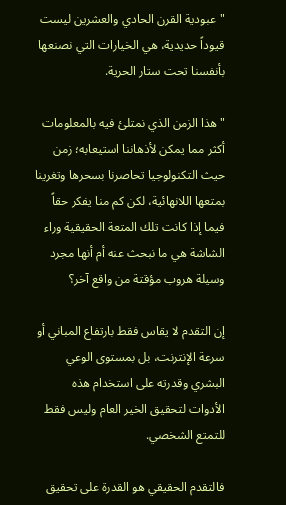"عبودية القرن الحادي والعشرين ليست قيوداً حديدية، هي الخيارات التي نصنعها بأنفسنا تحت ستار الحرية.

" هذا الزمن الذي نمتلئ فيه بالمعلومات أكثر مما يمكن لأذهاننا استيعابه؛ زمن حيث التكنولوجيا تحاصرنا بسحرها وتغرينا بمتعها اللانهائية، لكن كم منا يفكر حقاً فيما إذا كانت تلك المتعة الحقيقية وراء الشاشة هي ما نبحث عنه أم أنها مجرد وسيلة هروب مؤقتة من واقع آخر؟

إن التقدم لا يقاس فقط بارتفاع المباني أو سرعة الإنترنت، بل بمستوى الوعي البشري وقدرته على استخدام هذه الأدوات لتحقيق الخير العام وليس فقط للتمتع الشخصي.

فالتقدم الحقيقي هو القدرة على تحقيق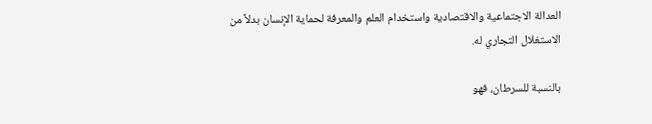العدالة الاجتماعية والاقتصادية واستخدام العلم والمعرفة لحماية الإنسان بدلاً من الاستغلال التجاري له.

بالنسبة للسرطان، فهو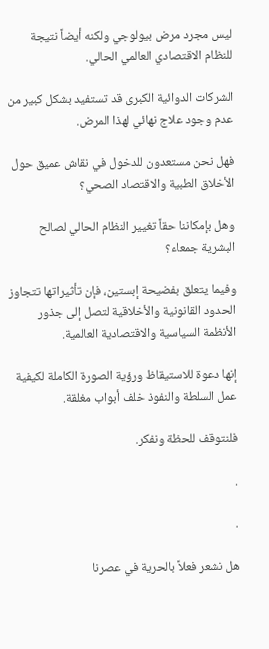ليس مجرد مرض بيولوجي ولكنه أيضاً نتيجة للنظام الاقتصادي العالمي الحالي.

الشركات الدوائية الكبرى قد تستفيد بشكل كبير من عدم وجود علاج نهائي لهذا المرض.

فهل نحن مستعدون للدخول في نقاش عميق حول الأخلاق الطبية والاقتصاد الصحي؟

وهل بإمكاننا حقاً تغيير النظام الحالي لصالح البشرية جمعاء؟

وفيما يتعلق بفضيحة إبستين، فإن تأثيراتها تتجاوز الحدود القانونية والأخلاقية لتصل إلى جذور الأنظمة السياسية والاقتصادية العالمية.

إنها دعوة للاستيقاظ ورؤية الصورة الكاملة لكيفية عمل السلطة والنفوذ خلف أبواب مغلقة.

فلنتوقف للحظة ونفكر.

.

.

هل نشعر فعلاً بالحرية في عصرنا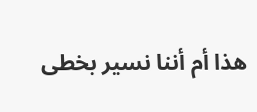هذا أم أننا نسير بخطى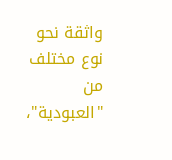واثقة نحو نوع مختلف من "العبودية"،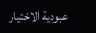عبودية الاختيار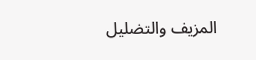المزيف والتضليل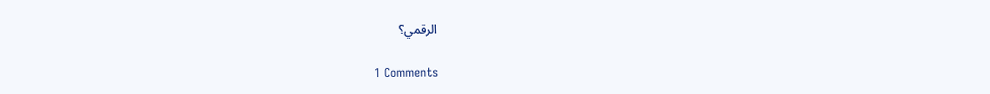الرقمي؟

1 Comments